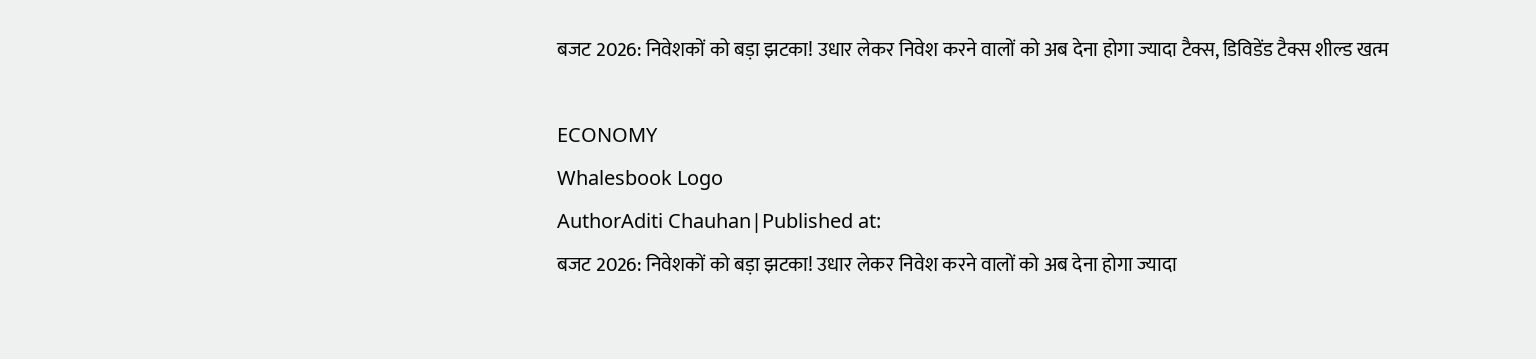बजट 2026: निवेशकों को बड़ा झटका! उधार लेकर निवेश करने वालों को अब देना होगा ज्यादा टैक्स, डिविडेंड टैक्स शील्ड खत्म

ECONOMY
Whalesbook Logo
AuthorAditi Chauhan|Published at:
बजट 2026: निवेशकों को बड़ा झटका! उधार लेकर निवेश करने वालों को अब देना होगा ज्यादा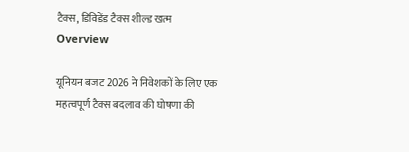टैक्स, डिविडेंड टैक्स शील्ड खत्म
Overview

यूनियन बजट 2026 ने निवेशकों के लिए एक महत्वपूर्ण टैक्स बदलाव की घोषणा की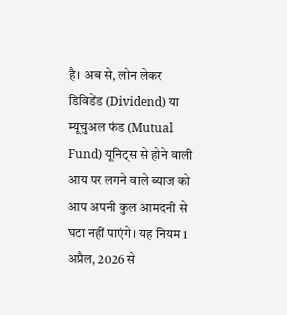है। अब से, लोन लेकर डिविडेंड (Dividend) या म्यूचुअल फंड (Mutual Fund) यूनिट्स से होने वाली आय पर लगने वाले ब्याज को आप अपनी कुल आमदनी से घटा नहीं पाएंगे। यह नियम 1 अप्रैल, 2026 से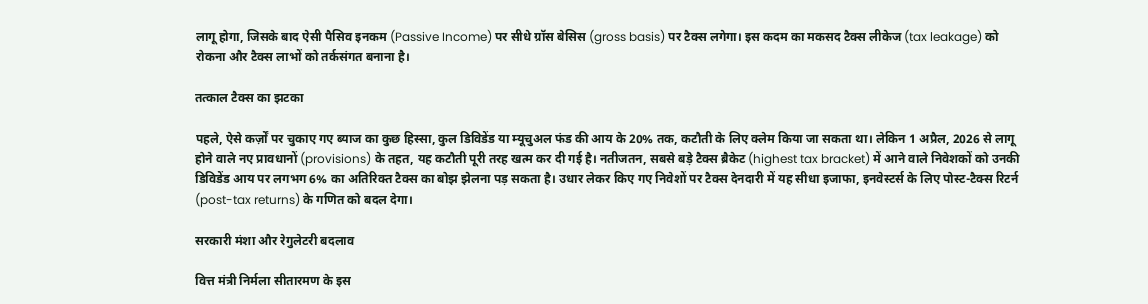लागू होगा, जिसके बाद ऐसी पैसिव इनकम (Passive Income) पर सीधे ग्रॉस बेसिस (gross basis) पर टैक्स लगेगा। इस कदम का मकसद टैक्स लीकेज (tax leakage) को रोकना और टैक्स लाभों को तर्कसंगत बनाना है।

तत्काल टैक्स का झटका

पहले, ऐसे कर्ज़ों पर चुकाए गए ब्याज का कुछ हिस्सा, कुल डिविडेंड या म्यूचुअल फंड की आय के 20% तक, कटौती के लिए क्लेम किया जा सकता था। लेकिन 1 अप्रैल, 2026 से लागू होने वाले नए प्रावधानों (provisions) के तहत, यह कटौती पूरी तरह खत्म कर दी गई है। नतीजतन, सबसे बड़े टैक्स ब्रैकेट (highest tax bracket) में आने वाले निवेशकों को उनकी डिविडेंड आय पर लगभग 6% का अतिरिक्त टैक्स का बोझ झेलना पड़ सकता है। उधार लेकर किए गए निवेशों पर टैक्स देनदारी में यह सीधा इजाफा, इनवेस्टर्स के लिए पोस्ट-टैक्स रिटर्न (post-tax returns) के गणित को बदल देगा।

सरकारी मंशा और रेगुलेटरी बदलाव

वित्त मंत्री निर्मला सीतारमण के इस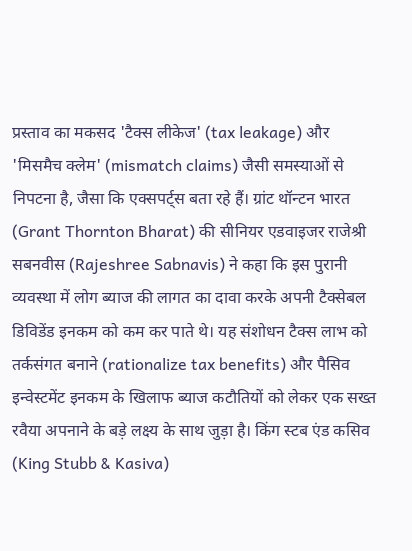प्रस्ताव का मकसद 'टैक्स लीकेज' (tax leakage) और 'मिसमैच क्लेम' (mismatch claims) जैसी समस्याओं से निपटना है, जैसा कि एक्सपर्ट्स बता रहे हैं। ग्रांट थॉन्टन भारत (Grant Thornton Bharat) की सीनियर एडवाइजर राजेश्री सबनवीस (Rajeshree Sabnavis) ने कहा कि इस पुरानी व्यवस्था में लोग ब्याज की लागत का दावा करके अपनी टैक्सेबल डिविडेंड इनकम को कम कर पाते थे। यह संशोधन टैक्स लाभ को तर्कसंगत बनाने (rationalize tax benefits) और पैसिव इन्वेस्टमेंट इनकम के खिलाफ ब्याज कटौतियों को लेकर एक सख्त रवैया अपनाने के बड़े लक्ष्य के साथ जुड़ा है। किंग स्टब एंड कसिव (King Stubb & Kasiva)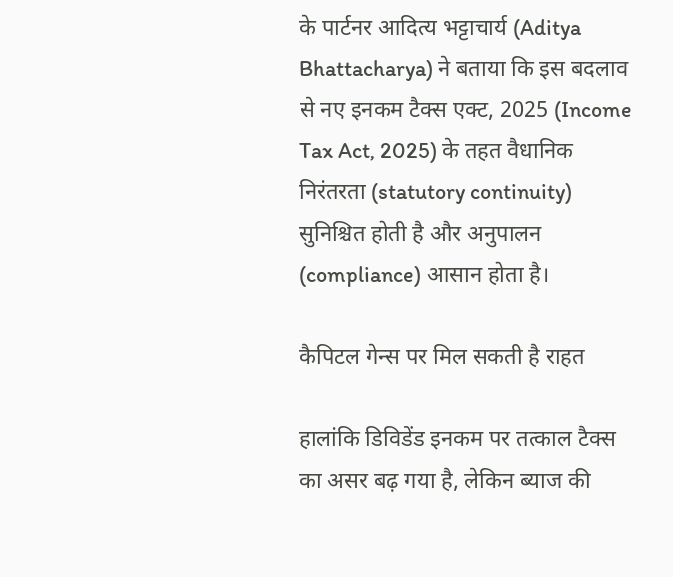के पार्टनर आदित्य भट्टाचार्य (Aditya Bhattacharya) ने बताया कि इस बदलाव से नए इनकम टैक्स एक्ट, 2025 (Income Tax Act, 2025) के तहत वैधानिक निरंतरता (statutory continuity) सुनिश्चित होती है और अनुपालन (compliance) आसान होता है।

कैपिटल गेन्स पर मिल सकती है राहत

हालांकि डिविडेंड इनकम पर तत्काल टैक्स का असर बढ़ गया है, लेकिन ब्याज की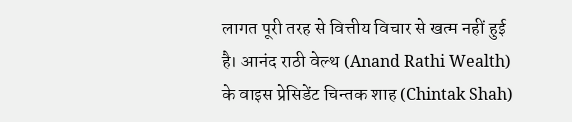लागत पूरी तरह से वित्तीय विचार से खत्म नहीं हुई है। आनंद राठी वेल्थ (Anand Rathi Wealth) के वाइस प्रेसिडेंट चिन्तक शाह (Chintak Shah)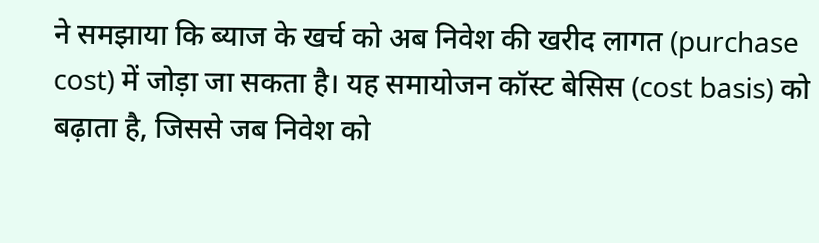ने समझाया कि ब्याज के खर्च को अब निवेश की खरीद लागत (purchase cost) में जोड़ा जा सकता है। यह समायोजन कॉस्ट बेसिस (cost basis) को बढ़ाता है, जिससे जब निवेश को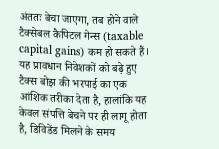अंततः बेचा जाएगा, तब होने वाले टैक्सेबल कैपिटल गेन्स (taxable capital gains) कम हो सकते हैं। यह प्रावधान निवेशकों को बढ़े हुए टैक्स बोझ की भरपाई का एक आंशिक तरीका देता है, हालांकि यह केवल संपत्ति बेचने पर ही लागू होता है, डिविडेंड मिलने के समय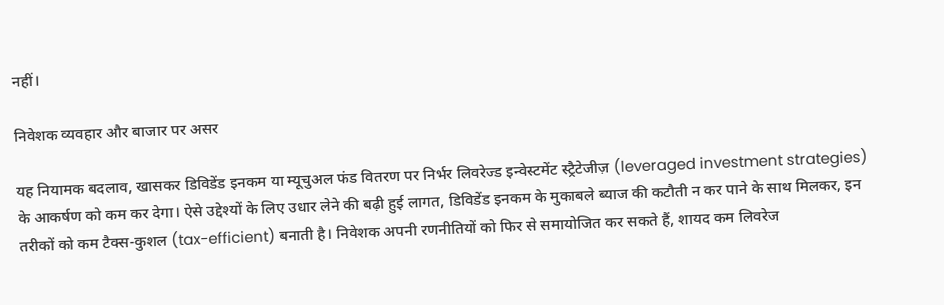नहीं।

निवेशक व्यवहार और बाजार पर असर

यह नियामक बदलाव, खासकर डिविडेंड इनकम या म्यूचुअल फंड वितरण पर निर्भर लिवरेज्ड इन्वेस्टमेंट स्ट्रैटेजीज़ (leveraged investment strategies) के आकर्षण को कम कर देगा। ऐसे उद्देश्यों के लिए उधार लेने की बढ़ी हुई लागत, डिविडेंड इनकम के मुकाबले ब्याज की कटौती न कर पाने के साथ मिलकर, इन तरीकों को कम टैक्स-कुशल (tax-efficient) बनाती है। निवेशक अपनी रणनीतियों को फिर से समायोजित कर सकते हैं, शायद कम लिवरेज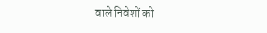वाले निवेशों को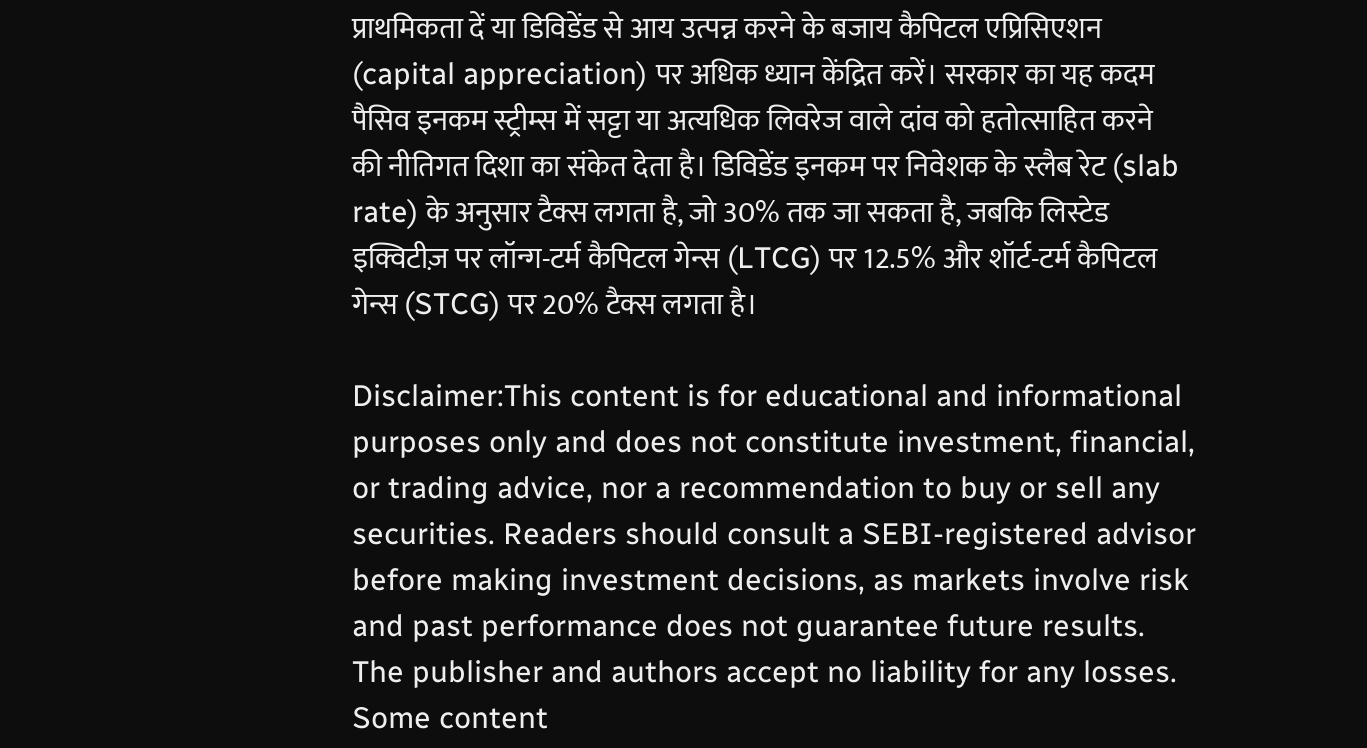प्राथमिकता दें या डिविडेंड से आय उत्पन्न करने के बजाय कैपिटल एप्रिसिएशन (capital appreciation) पर अधिक ध्यान केंद्रित करें। सरकार का यह कदम पैसिव इनकम स्ट्रीम्स में सट्टा या अत्यधिक लिवरेज वाले दांव को हतोत्साहित करने की नीतिगत दिशा का संकेत देता है। डिविडेंड इनकम पर निवेशक के स्लैब रेट (slab rate) के अनुसार टैक्स लगता है, जो 30% तक जा सकता है, जबकि लिस्टेड इक्विटीज़ पर लॉन्ग-टर्म कैपिटल गेन्स (LTCG) पर 12.5% और शॉर्ट-टर्म कैपिटल गेन्स (STCG) पर 20% टैक्स लगता है।

Disclaimer:This content is for educational and informational purposes only and does not constitute investment, financial, or trading advice, nor a recommendation to buy or sell any securities. Readers should consult a SEBI-registered advisor before making investment decisions, as markets involve risk and past performance does not guarantee future results. The publisher and authors accept no liability for any losses. Some content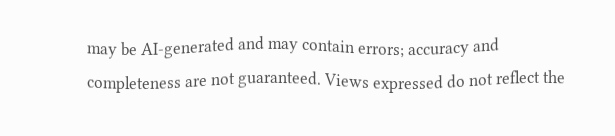may be AI-generated and may contain errors; accuracy and completeness are not guaranteed. Views expressed do not reflect the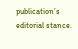publication’s editorial stance.